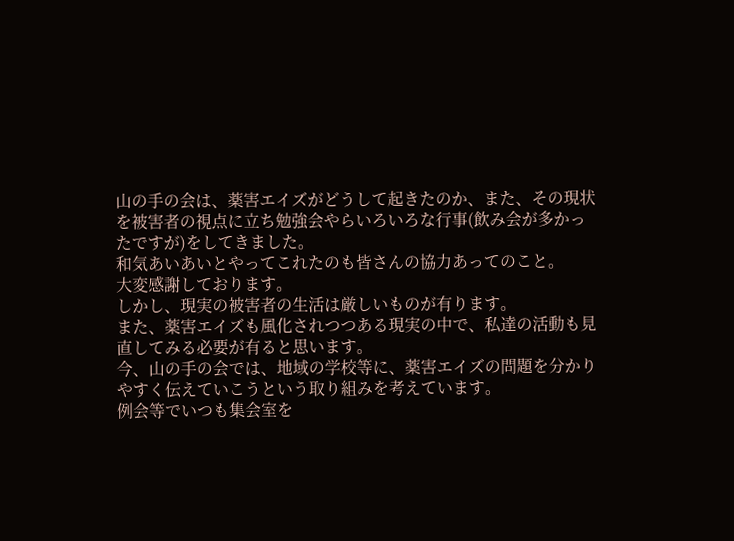山の手の会は、薬害エイズがどうして起きたのか、また、その現状を被害者の視点に立ち勉強会やらいろいろな行事(飲み会が多かったですが)をしてきました。
和気あいあいとやってこれたのも皆さんの協力あってのこと。
大変感謝しております。
しかし、現実の被害者の生活は厳しいものが有ります。
また、薬害エイズも風化されつつある現実の中で、私達の活動も見直してみる必要が有ると思います。
今、山の手の会では、地域の学校等に、薬害エイズの問題を分かりやすく伝えていこうという取り組みを考えています。
例会等でいつも集会室を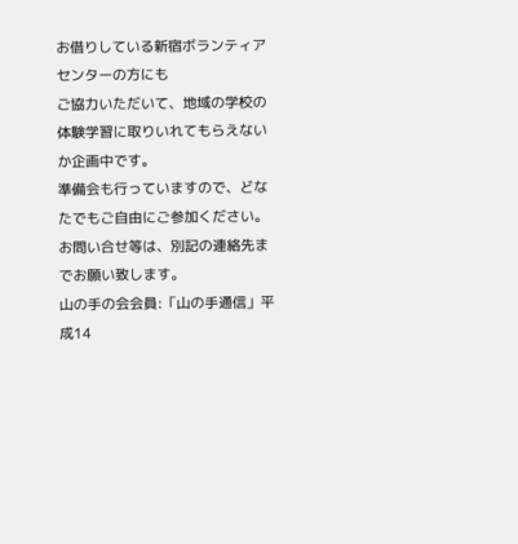お借りしている新宿ボランティアセンターの方にも
ご協力いただいて、地域の学校の体験学習に取りいれてもらえないか企画中です。
準備会も行っていますので、どなたでもご自由にご参加ください。
お問い合せ等は、別記の連絡先までお願い致します。
山の手の会会員:「山の手通信」平成14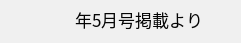年5月号掲載より